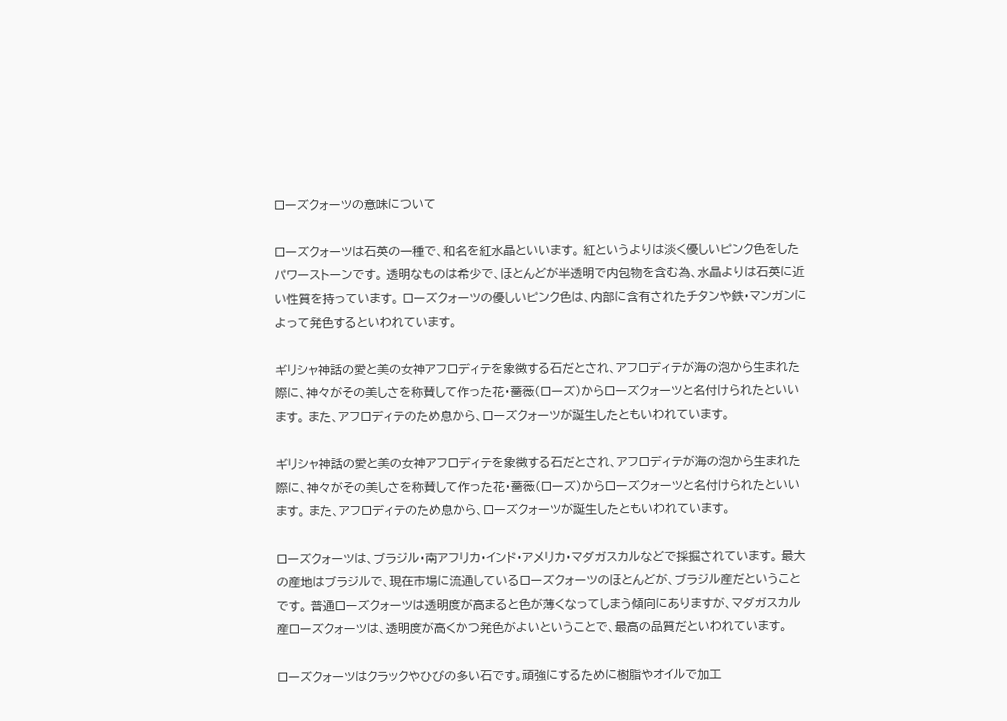ローズクォーツの意味について

ローズクォーツは石英の一種で、和名を紅水晶といいます。 紅というよりは淡く優しいピンク色をしたパワーストーンです。 透明なものは希少で、ほとんどが半透明で内包物を含む為、水晶よりは石英に近い性質を持っています。 ローズクォーツの優しいピンク色は、内部に含有されたチタンや鉄・マンガンによって発色するといわれています。

ギリシャ神話の愛と美の女神アフロディテを象徴する石だとされ、アフロディテが海の泡から生まれた際に、神々がその美しさを称賛して作った花・薔薇(ローズ)からローズクォーツと名付けられたといいます。 また、アフロディテのため息から、ローズクォーツが誕生したともいわれています。

ギリシャ神話の愛と美の女神アフロディテを象徴する石だとされ、アフロディテが海の泡から生まれた際に、神々がその美しさを称賛して作った花・薔薇(ローズ)からローズクォーツと名付けられたといいます。 また、アフロディテのため息から、ローズクォーツが誕生したともいわれています。

ローズクォーツは、ブラジル・南アフリカ・インド・アメリカ・マダガスカルなどで採掘されています。 最大の産地はブラジルで、現在市場に流通しているローズクォーツのほとんどが、ブラジル産だということです。 普通ローズクォーツは透明度が高まると色が薄くなってしまう傾向にありますが、マダガスカル産ローズクォーツは、透明度が高くかつ発色がよいということで、最高の品質だといわれています。

ローズクォーツはクラックやひびの多い石です。頑強にするために樹脂やオイルで加工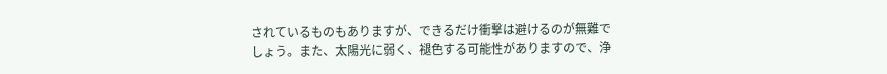されているものもありますが、できるだけ衝撃は避けるのが無難でしょう。また、太陽光に弱く、褪色する可能性がありますので、浄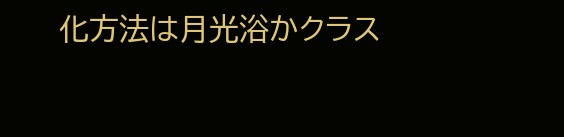化方法は月光浴かクラス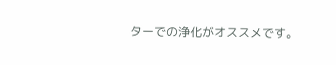ターでの浄化がオススメです。